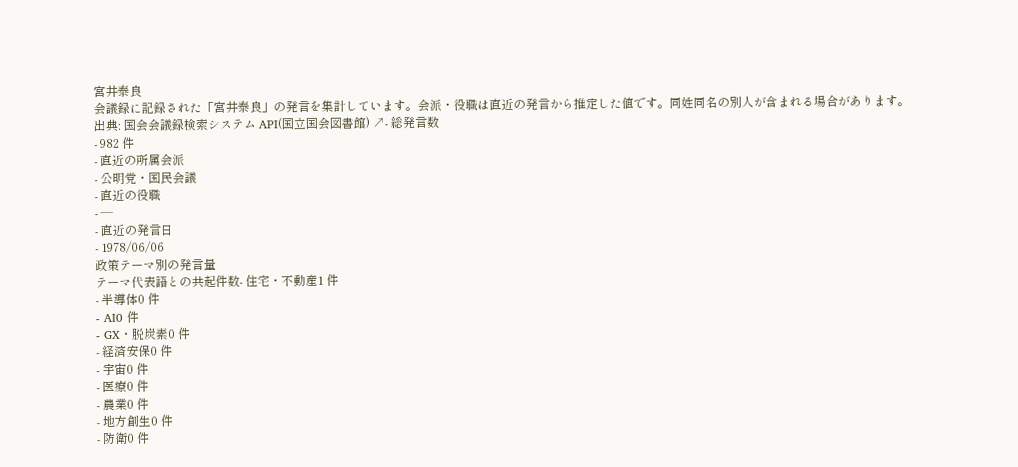宮井泰良
会議録に記録された「宮井泰良」の発言を集計しています。会派・役職は直近の発言から推定した値です。同姓同名の別人が含まれる場合があります。
出典: 国会会議録検索システム API(国立国会図書館) ↗- 総発言数
- 982 件
- 直近の所属会派
- 公明党・国民会議
- 直近の役職
- —
- 直近の発言日
- 1978/06/06
政策テーマ別の発言量
テーマ代表語との共起件数- 住宅・不動産1 件
- 半導体0 件
- AI0 件
- GX・脱炭素0 件
- 経済安保0 件
- 宇宙0 件
- 医療0 件
- 農業0 件
- 地方創生0 件
- 防衛0 件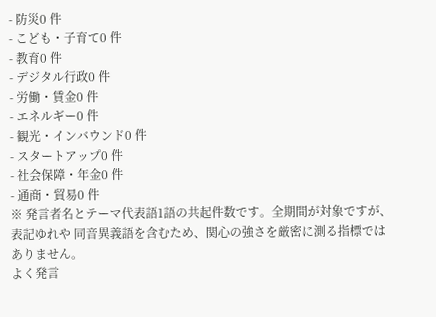- 防災0 件
- こども・子育て0 件
- 教育0 件
- デジタル行政0 件
- 労働・賃金0 件
- エネルギー0 件
- 観光・インバウンド0 件
- スタートアップ0 件
- 社会保障・年金0 件
- 通商・貿易0 件
※ 発言者名とテーマ代表語1語の共起件数です。全期間が対象ですが、表記ゆれや 同音異義語を含むため、関心の強さを厳密に測る指標ではありません。
よく発言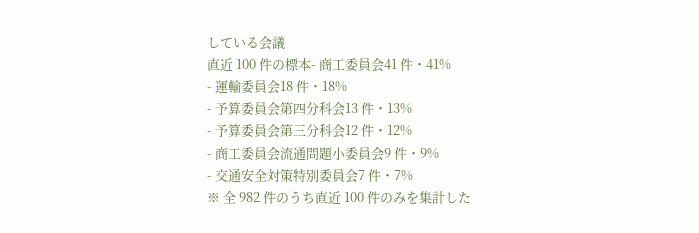している会議
直近 100 件の標本- 商工委員会41 件・41%
- 運輸委員会18 件・18%
- 予算委員会第四分科会13 件・13%
- 予算委員会第三分科会12 件・12%
- 商工委員会流通問題小委員会9 件・9%
- 交通安全対策特別委員会7 件・7%
※ 全 982 件のうち直近 100 件のみを集計した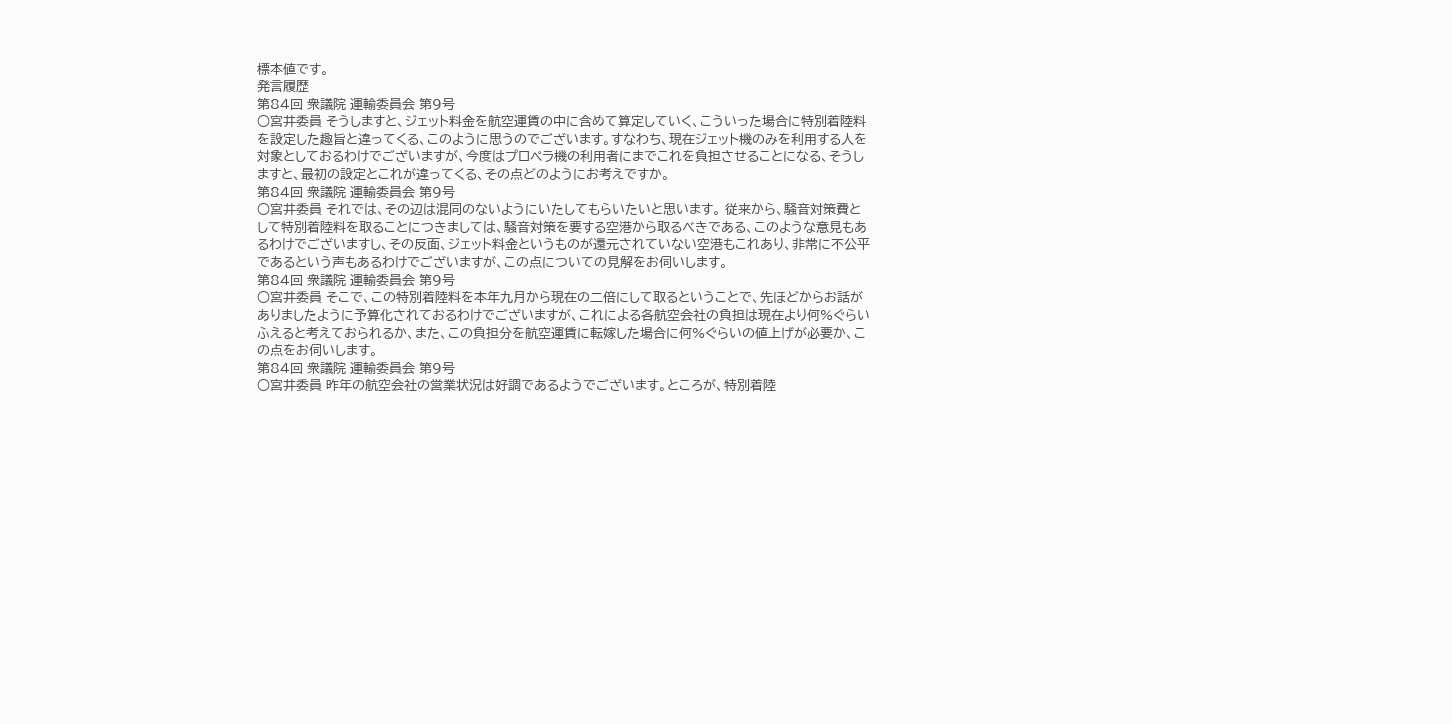標本値です。
発言履歴
第84回 衆議院 運輸委員会 第9号
○宮井委員 そうしますと、ジェット料金を航空運賃の中に含めて算定していく、こういった場合に特別着陸料を設定した趣旨と違ってくる、このように思うのでございます。すなわち、現在ジェット機のみを利用する人を対象としておるわけでございますが、今度はプロペラ機の利用者にまでこれを負担させることになる、そうしますと、最初の設定とこれが違ってくる、その点どのようにお考えですか。
第84回 衆議院 運輸委員会 第9号
○宮井委員 それでは、その辺は混同のないようにいたしてもらいたいと思います。 従来から、騒音対策費として特別着陸料を取ることにつきましては、騒音対策を要する空港から取るべきである、このような意見もあるわけでございますし、その反面、ジェット料金というものが還元されていない空港もこれあり、非常に不公平であるという声もあるわけでございますが、この点についての見解をお伺いします。
第84回 衆議院 運輸委員会 第9号
○宮井委員 そこで、この特別着陸料を本年九月から現在の二倍にして取るということで、先ほどからお話がありましたように予算化されておるわけでございますが、これによる各航空会社の負担は現在より何%ぐらいふえると考えておられるか、また、この負担分を航空運賃に転嫁した場合に何%ぐらいの値上げが必要か、この点をお伺いします。
第84回 衆議院 運輸委員会 第9号
○宮井委員 昨年の航空会社の営業状況は好調であるようでございます。ところが、特別着陸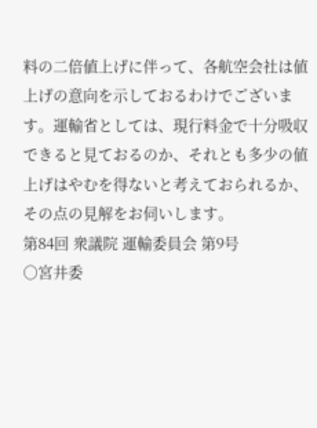料の二倍値上げに伴って、各航空会社は値上げの意向を示しておるわけでございます。運輸省としては、現行料金で十分吸収できると見ておるのか、それとも多少の値上げはやむを得ないと考えておられるか、その点の見解をお伺いします。
第84回 衆議院 運輸委員会 第9号
○宮井委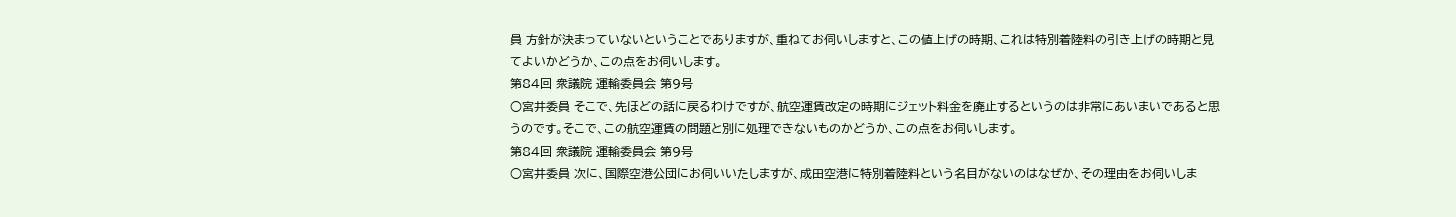員 方針が決まっていないということでありますが、重ねてお伺いしますと、この値上げの時期、これは特別着陸料の引き上げの時期と見てよいかどうか、この点をお伺いします。
第84回 衆議院 運輸委員会 第9号
○宮井委員 そこで、先ほどの話に戻るわけですが、航空運賃改定の時期にジェット料金を廃止するというのは非常にあいまいであると思うのです。そこで、この航空運賃の問題と別に処理できないものかどうか、この点をお伺いします。
第84回 衆議院 運輸委員会 第9号
○宮井委員 次に、国際空港公団にお伺いいたしますが、成田空港に特別着陸料という名目がないのはなぜか、その理由をお伺いしま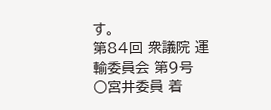す。
第84回 衆議院 運輸委員会 第9号
○宮井委員 着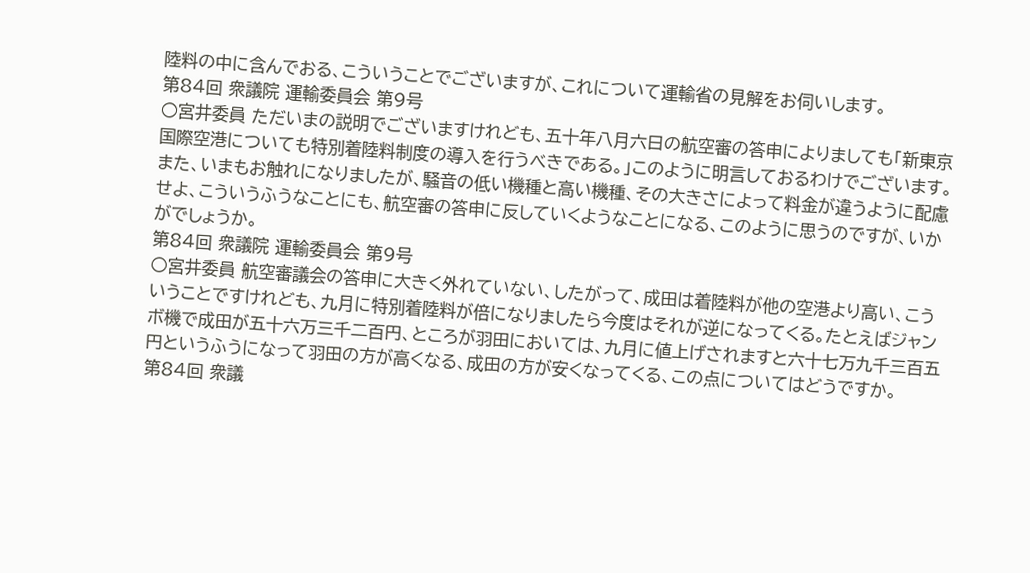陸料の中に含んでおる、こういうことでございますが、これについて運輸省の見解をお伺いします。
第84回 衆議院 運輸委員会 第9号
○宮井委員 ただいまの説明でございますけれども、五十年八月六日の航空審の答申によりましても「新東京国際空港についても特別着陸料制度の導入を行うべきである。」このように明言しておるわけでございます。また、いまもお触れになりましたが、騒音の低い機種と高い機種、その大きさによって料金が違うように配慮せよ、こういうふうなことにも、航空審の答申に反していくようなことになる、このように思うのですが、いかがでしょうか。
第84回 衆議院 運輸委員会 第9号
○宮井委員 航空審議会の答申に大きく外れていない、したがって、成田は着陸料が他の空港より高い、こういうことですけれども、九月に特別着陸料が倍になりましたら今度はそれが逆になってくる。たとえばジャンボ機で成田が五十六万三千二百円、ところが羽田においては、九月に値上げされますと六十七万九千三百五円というふうになって羽田の方が高くなる、成田の方が安くなってくる、この点についてはどうですか。
第84回 衆議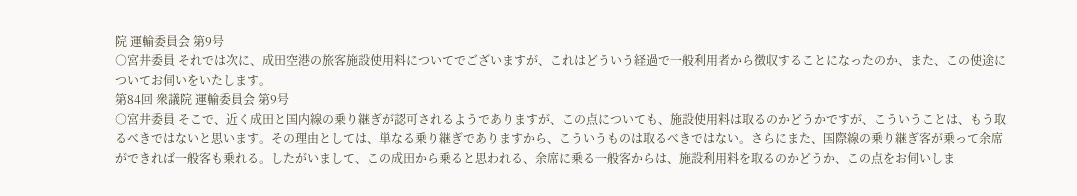院 運輸委員会 第9号
○宮井委員 それでは次に、成田空港の旅客施設使用料についてでございますが、これはどういう経過で一般利用者から徴収することになったのか、また、この使途についてお伺いをいたします。
第84回 衆議院 運輸委員会 第9号
○宮井委員 そこで、近く成田と国内線の乗り継ぎが認可されるようでありますが、この点についても、施設使用料は取るのかどうかですが、こういうことは、もう取るべきではないと思います。その理由としては、単なる乗り継ぎでありますから、こういうものは取るべきではない。さらにまた、国際線の乗り継ぎ客が乗って余席ができれば一般客も乗れる。したがいまして、この成田から乗ると思われる、余席に乗る一般客からは、施設利用料を取るのかどうか、この点をお伺いしま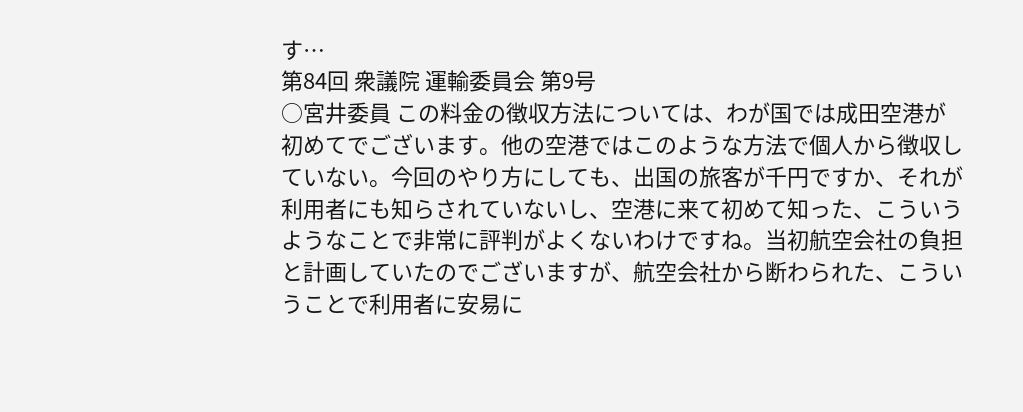す…
第84回 衆議院 運輸委員会 第9号
○宮井委員 この料金の徴収方法については、わが国では成田空港が初めてでございます。他の空港ではこのような方法で個人から徴収していない。今回のやり方にしても、出国の旅客が千円ですか、それが利用者にも知らされていないし、空港に来て初めて知った、こういうようなことで非常に評判がよくないわけですね。当初航空会社の負担と計画していたのでございますが、航空会社から断わられた、こういうことで利用者に安易に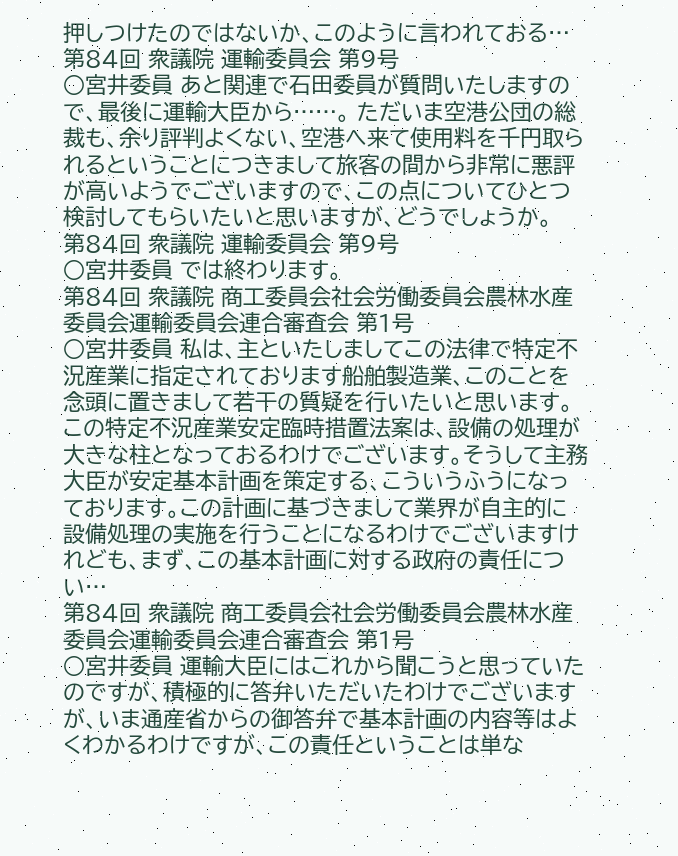押しつけたのではないか、このように言われておる…
第84回 衆議院 運輸委員会 第9号
○宮井委員 あと関連で石田委員が質問いたしますので、最後に運輸大臣から……。 ただいま空港公団の総裁も、余り評判よくない、空港へ来て使用料を千円取られるということにつきまして旅客の間から非常に悪評が高いようでございますので、この点についてひとつ検討してもらいたいと思いますが、どうでしょうか。
第84回 衆議院 運輸委員会 第9号
○宮井委員 では終わります。
第84回 衆議院 商工委員会社会労働委員会農林水産委員会運輸委員会連合審査会 第1号
○宮井委員 私は、主といたしましてこの法律で特定不況産業に指定されております船舶製造業、このことを念頭に置きまして若干の質疑を行いたいと思います。 この特定不況産業安定臨時措置法案は、設備の処理が大きな柱となっておるわけでございます。そうして主務大臣が安定基本計画を策定する、こういうふうになっております。この計画に基づきまして業界が自主的に設備処理の実施を行うことになるわけでございますけれども、まず、この基本計画に対する政府の責任につい…
第84回 衆議院 商工委員会社会労働委員会農林水産委員会運輸委員会連合審査会 第1号
○宮井委員 運輸大臣にはこれから聞こうと思っていたのですが、積極的に答弁いただいたわけでございますが、いま通産省からの御答弁で基本計画の内容等はよくわかるわけですが、この責任ということは単な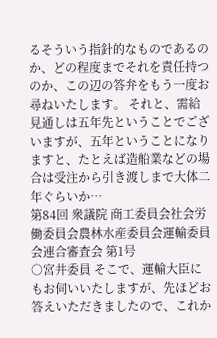るそういう指針的なものであるのか、どの程度までそれを責任持つのか、この辺の答弁をもう一度お尋ねいたします。 それと、需給見通しは五年先ということでございますが、五年ということになりますと、たとえば造船業などの場合は受注から引き渡しまで大体二年ぐらいか…
第84回 衆議院 商工委員会社会労働委員会農林水産委員会運輸委員会連合審査会 第1号
○宮井委員 そこで、運輸大臣にもお伺いいたしますが、先ほどお答えいただきましたので、これか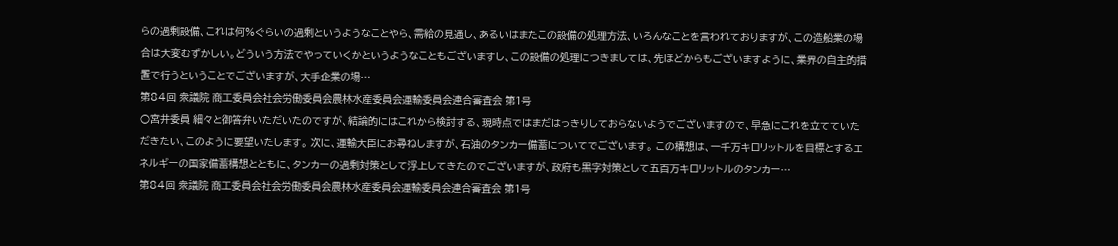らの過剰設備、これは何%ぐらいの過剰というようなことやら、需給の見通し、あるいはまたこの設備の処理方法、いろんなことを言われておりますが、この造船業の場合は大変むずかしい。どういう方法でやっていくかというようなこともございますし、この設備の処理につきましては、先ほどからもございますように、業界の自主的措置で行うということでございますが、大手企業の場…
第84回 衆議院 商工委員会社会労働委員会農林水産委員会運輸委員会連合審査会 第1号
○宮井委員 細々と御答弁いただいたのですが、結論的にはこれから検討する、現時点ではまだはっきりしておらないようでございますので、早急にこれを立てていただきたい、このように要望いたします。 次に、運輸大臣にお尋ねしますが、石油のタンカー備蓄についてでございます。 この構想は、一千万キロリットルを目標とするエネルギーの国家備蓄構想とともに、タンカーの過剰対策として浮上してきたのでございますが、政府も黒字対策として五百万キロリットルのタンカー…
第84回 衆議院 商工委員会社会労働委員会農林水産委員会運輸委員会連合審査会 第1号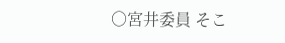○宮井委員 そこ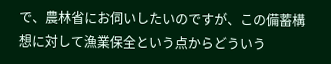で、農林省にお伺いしたいのですが、この備蓄構想に対して漁業保全という点からどういう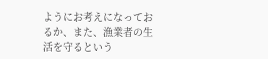ようにお考えになっておるか、また、漁業者の生活を守るという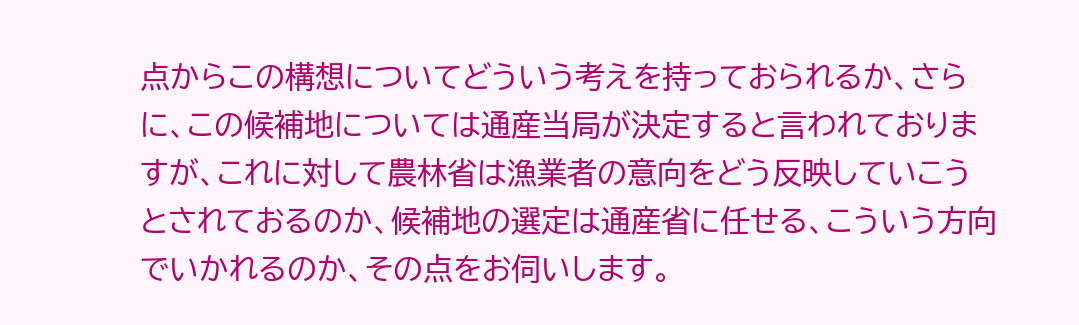点からこの構想についてどういう考えを持っておられるか、さらに、この候補地については通産当局が決定すると言われておりますが、これに対して農林省は漁業者の意向をどう反映していこうとされておるのか、候補地の選定は通産省に任せる、こういう方向でいかれるのか、その点をお伺いします。